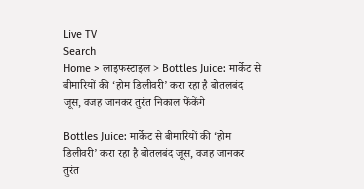Live TV
Search
Home > लाइफस्टाइल > Bottles Juice: मार्केट से बीमारियों की ‘होम डिलीवरी’ करा रहा है बोतलबंद जूस, वजह जानकर तुरंत निकाल फेंकेंगे

Bottles Juice: मार्केट से बीमारियों की ‘होम डिलीवरी’ करा रहा है बोतलबंद जूस, वजह जानकर तुरंत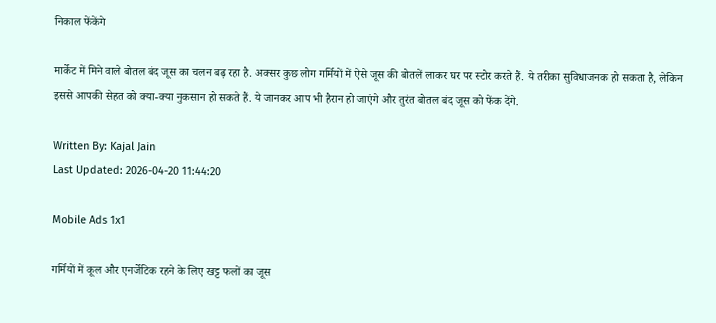निकाल फेंकेंगे

मार्केट में मिने वाले बोतल बंद जूस का चलन बढ़ रहा है. अक्सर कुछ लोग गर्मियों में ऐसे जूस की बोतलें लाकर घर पर स्टोर करते हैं. ये तरीका सुविधाजनक हो सकता है, लेकिन इससे आपकी सेहत को क्या-क्या नुकसान हो सकते हैं. ये जानकर आप भी हैरान हो जाएंगे और तुरंत बोतल बंद जूस को फेंक देंगे.

Written By: Kajal Jain
Last Updated: 2026-04-20 11:44:20

Mobile Ads 1x1

गर्मियों में कूल और एनर्जेटिक रहने के लिए खट्ट फलों का जूस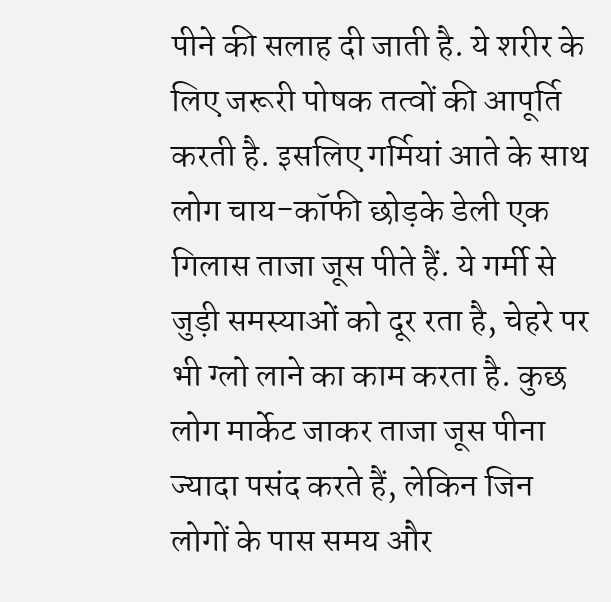पीने की सलाह दी जाती है. ये शरीर के लिए जरूरी पोषक तत्वों की आपूर्ति करती है. इसलिए गर्मियां आते के साथ लोग चाय-कॉफी छोड़के डेली एक गिलास ताजा जूस पीते हैं. ये गर्मी से जुड़ी समस्याओं को दूर रता है, चेहरे पर भी ग्लो लाने का काम करता है. कुछ लोग मार्केट जाकर ताजा जूस पीना ज्यादा पसंद करते हैं, लेकिन जिन लोगों के पास समय और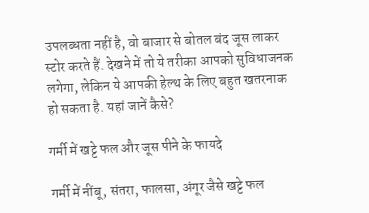उपलब्धता नहीं है, वो बाजार से बोतल बंद जूस लाकर स्टोर करते हैं. देखने में तो ये तरीका आपको सुविधाजनक लगेगा, लेकिन ये आपकी हेल्थ के लिए बहुत खतरनाक हो सकता है. यहां जानें कैसे?

गर्मी में खट्टे फल और जूस पीने के फायदे

गर्मी में नींबू, संतरा, फालसा, अंगूर जैसे खट्टे फल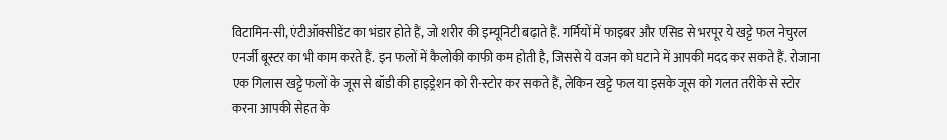विटामिन-सी, एंटीऑक्सीडेंट का भंडार होते हैं, जो शरीर की इम्यूनिटी बढ़ाते हैं. गर्मियों में फाइबर और एसिड से भरपूर ये खट्टे फल नेचुरल एनर्जी बूस्टर का भी काम करते हैं. इन फलों में कैलोकी काफी कम होती है, जिससे ये वजन को घटाने में आपकी मदद कर सकते हैं. रोजाना एक गिलास खट्टे फलों के जूस से बॉडी की हाइड्रेशन को री-स्टोर कर सकते हैं, लेकिन खट्टे फल या इसके जूस को गलत तरीके से स्टोर करना आपकी सेहत के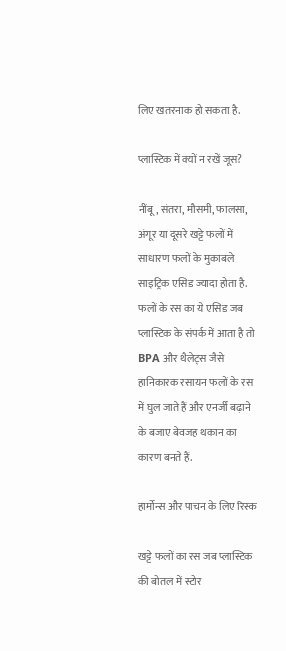लिए खतरनाक हो सकता है.

प्लास्टिक में क्यों न रखें जूस?

नींबू, संतरा, मौसमी, फालसा, अंगूर या दूसरे खट्टे फलों में साधारण फलों के मुकाबले साइट्रिक एसिड ज्यादा होता है. फलों के रस का ये एसिड जब प्लास्टिक के संपर्क में आता है तो BPA और थैलेट्स जैसे हानिकारक रसायन फलों के रस में घुल जाते हैं और एनर्जी बढ़ाने के बजाए बेवजह थकान का कारण बनते हैं.

हार्मोन्स और पाचन के लिए रिस्क

खट्टे फलों का रस जब प्लास्टिक की बोतल में स्टोर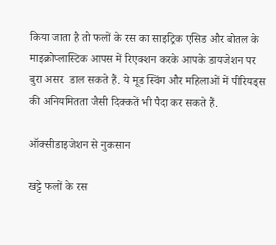किया जाता है तो फलों के रस का साइट्रिक एसिड और बोतल के माइक्रोप्लास्टिक आपस में रिएक्शन करके आपके डायजेशन पर बुरा असर  डाल सकते हैं. ये मूड स्विंग और महिलाओं में पीरियड्स की अनियमितता जैसी दिक्कतें भी पैदा कर सकते हैं.

ऑक्सीडाइजेशन से नुकसान

खट्टे फलों के रस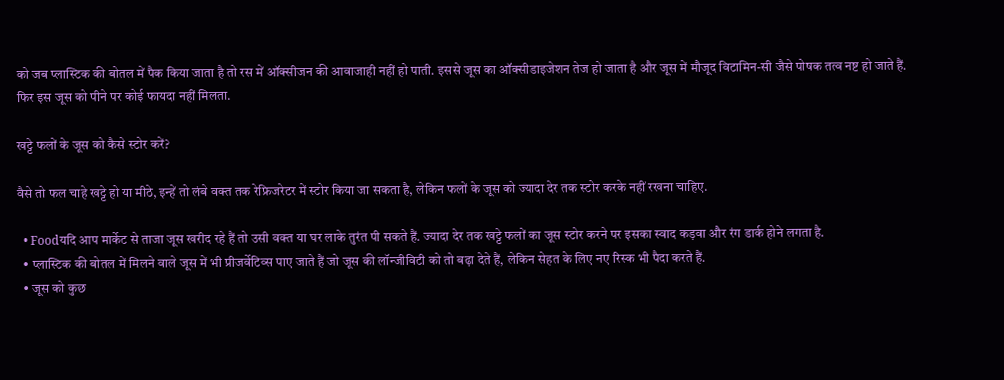को जब प्लास्टिक की बोतल में पैक किया जाता है तो रस में ऑक्सीजन की आवाजाही नहीं हो पाती. इससे जूस का ऑक्सीडाइजेशन तेज हो जाता है और जूस में मौजूद विटामिन-सी जैसे पोषक तत्व नष्ट हो जाते हैं. फिर इस जूस को पीने पर कोई फायदा नहीं मिलता.

खट्टे फलों के जूस को कैसे स्टोर करें?

वैसे तो फल चाहे खट्टे हो या मीठे, इन्हें तो लंबे वक्त तक रेफ्रिजरेटर में स्टोर किया जा सकता है, लेकिन फलों के जूस को ज्यादा देर तक स्टोर करके नहीं रखना चाहिए.

  • Foodयदि आप मार्केट से ताजा जूस खरीद रहे हैं तो उसी वक्त या घर लाके तुरंत पी सकते हैं. ज्यादा देर तक खट्टे फलों का जूस स्टोर करने पर इसका स्वाद कड़वा और रंग डार्क होने लगता है.
  • प्लास्टिक की बोतल में मिलने वाले जूस में भी प्रीजर्वेटिव्स पाए जाते हैं जो जूस की लॉन्जीविटी को तो बढ़ा देते हैं, लेकिन सेहत के लिए नए रिस्क भी पैदा करते हैं.
  • जूस को कुछ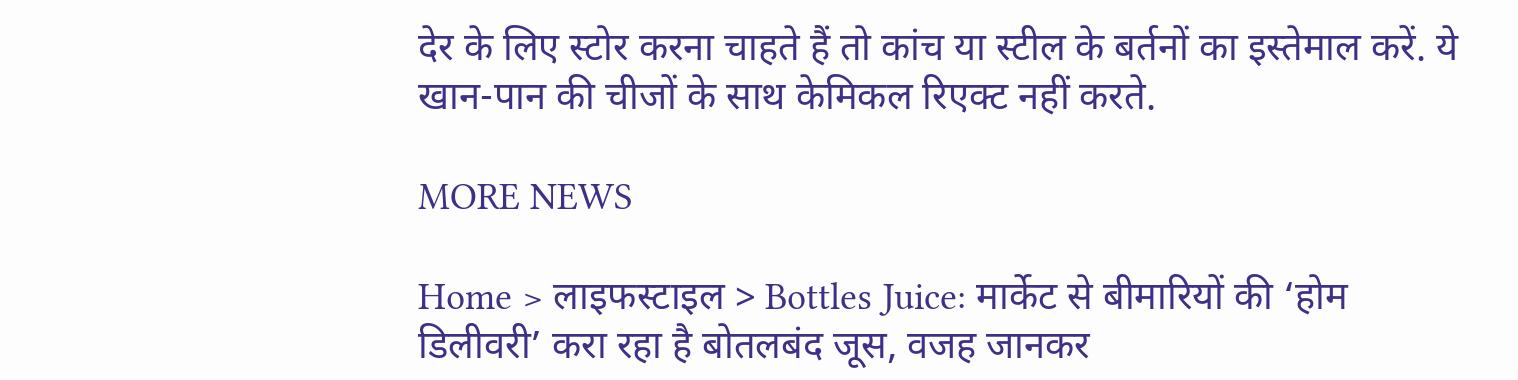देर के लिए स्टोर करना चाहते हैं तो कांच या स्टील के बर्तनों का इस्तेमाल करें. ये खान-पान की चीजों के साथ केमिकल रिएक्ट नहीं करते.

MORE NEWS

Home > लाइफस्टाइल > Bottles Juice: मार्केट से बीमारियों की ‘होम डिलीवरी’ करा रहा है बोतलबंद जूस, वजह जानकर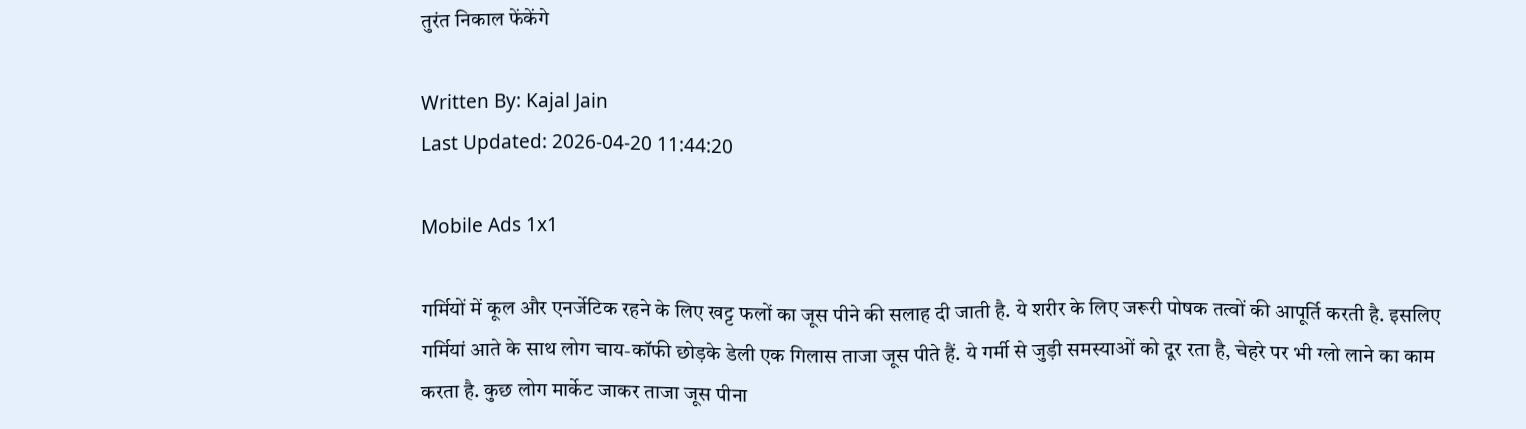तुरंत निकाल फेंकेंगे

Written By: Kajal Jain
Last Updated: 2026-04-20 11:44:20

Mobile Ads 1x1

गर्मियों में कूल और एनर्जेटिक रहने के लिए खट्ट फलों का जूस पीने की सलाह दी जाती है. ये शरीर के लिए जरूरी पोषक तत्वों की आपूर्ति करती है. इसलिए गर्मियां आते के साथ लोग चाय-कॉफी छोड़के डेली एक गिलास ताजा जूस पीते हैं. ये गर्मी से जुड़ी समस्याओं को दूर रता है, चेहरे पर भी ग्लो लाने का काम करता है. कुछ लोग मार्केट जाकर ताजा जूस पीना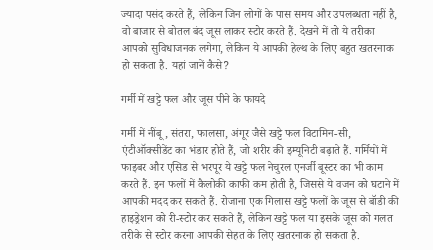ज्यादा पसंद करते हैं, लेकिन जिन लोगों के पास समय और उपलब्धता नहीं है, वो बाजार से बोतल बंद जूस लाकर स्टोर करते हैं. देखने में तो ये तरीका आपको सुविधाजनक लगेगा, लेकिन ये आपकी हेल्थ के लिए बहुत खतरनाक हो सकता है. यहां जानें कैसे?

गर्मी में खट्टे फल और जूस पीने के फायदे

गर्मी में नींबू, संतरा, फालसा, अंगूर जैसे खट्टे फल विटामिन-सी, एंटीऑक्सीडेंट का भंडार होते हैं, जो शरीर की इम्यूनिटी बढ़ाते हैं. गर्मियों में फाइबर और एसिड से भरपूर ये खट्टे फल नेचुरल एनर्जी बूस्टर का भी काम करते हैं. इन फलों में कैलोकी काफी कम होती है, जिससे ये वजन को घटाने में आपकी मदद कर सकते हैं. रोजाना एक गिलास खट्टे फलों के जूस से बॉडी की हाइड्रेशन को री-स्टोर कर सकते हैं, लेकिन खट्टे फल या इसके जूस को गलत तरीके से स्टोर करना आपकी सेहत के लिए खतरनाक हो सकता है.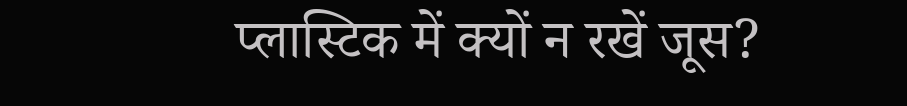प्लास्टिक में क्यों न रखें जूस?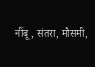नींबू, संतरा, मौसमी,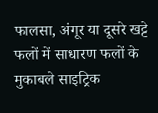फालसा, अंगूर या दूसरे खट्टे फलों में साधारण फलों के मुकाबले साइट्रिक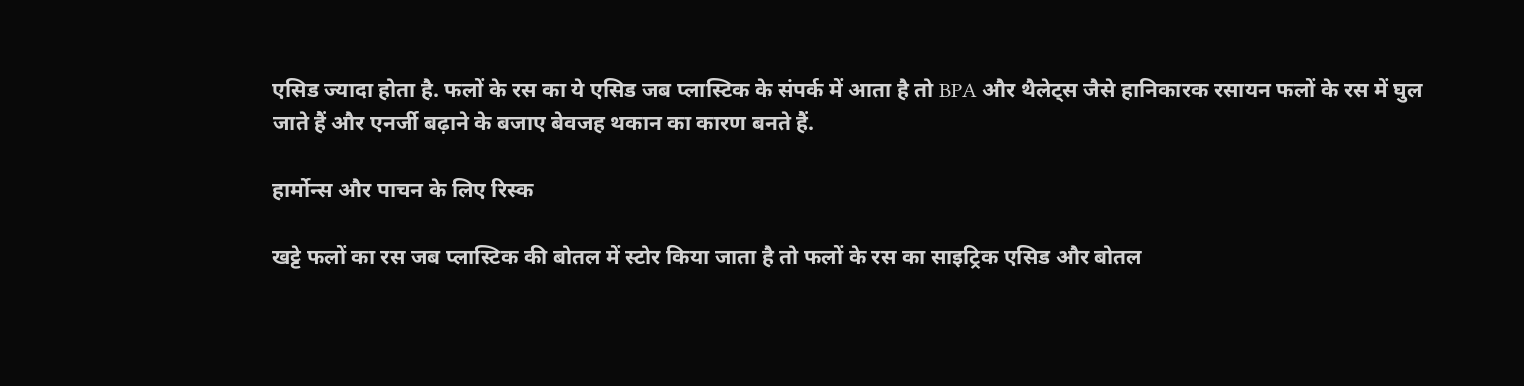एसिड ज्यादा होता है. फलों के रस का ये एसिड जब प्लास्टिक के संपर्क में आता है तो BPA और थैलेट्स जैसे हानिकारक रसायन फलों के रस में घुल जाते हैं और एनर्जी बढ़ाने के बजाए बेवजह थकान का कारण बनते हैं.

हार्मोन्स और पाचन के लिए रिस्क

खट्टे फलों का रस जब प्लास्टिक की बोतल में स्टोर किया जाता है तो फलों के रस का साइट्रिक एसिड और बोतल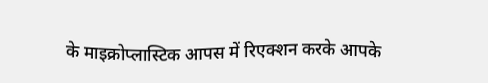के माइक्रोप्लास्टिक आपस में रिएक्शन करके आपके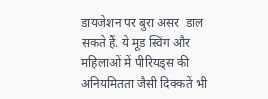डायजेशन पर बुरा असर  डाल सकते हैं. ये मूड स्विंग और महिलाओं में पीरियड्स की अनियमितता जैसी दिक्कतें भी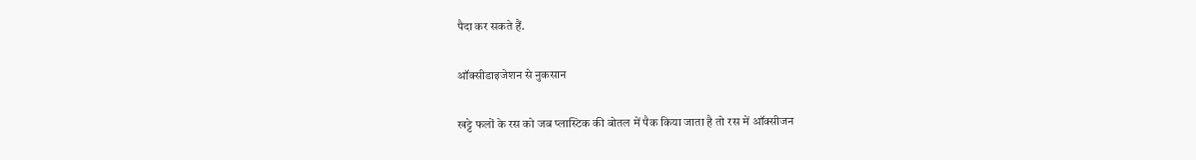पैदा कर सकते हैं.

ऑक्सीडाइजेशन से नुकसान

खट्टे फलों के रस को जब प्लास्टिक की बोतल में पैक किया जाता है तो रस में ऑक्सीजन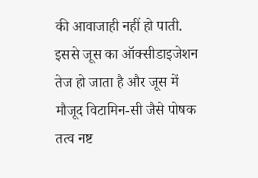की आवाजाही नहीं हो पाती. इससे जूस का ऑक्सीडाइजेशन तेज हो जाता है और जूस में मौजूद विटामिन-सी जैसे पोषक तत्व नष्ट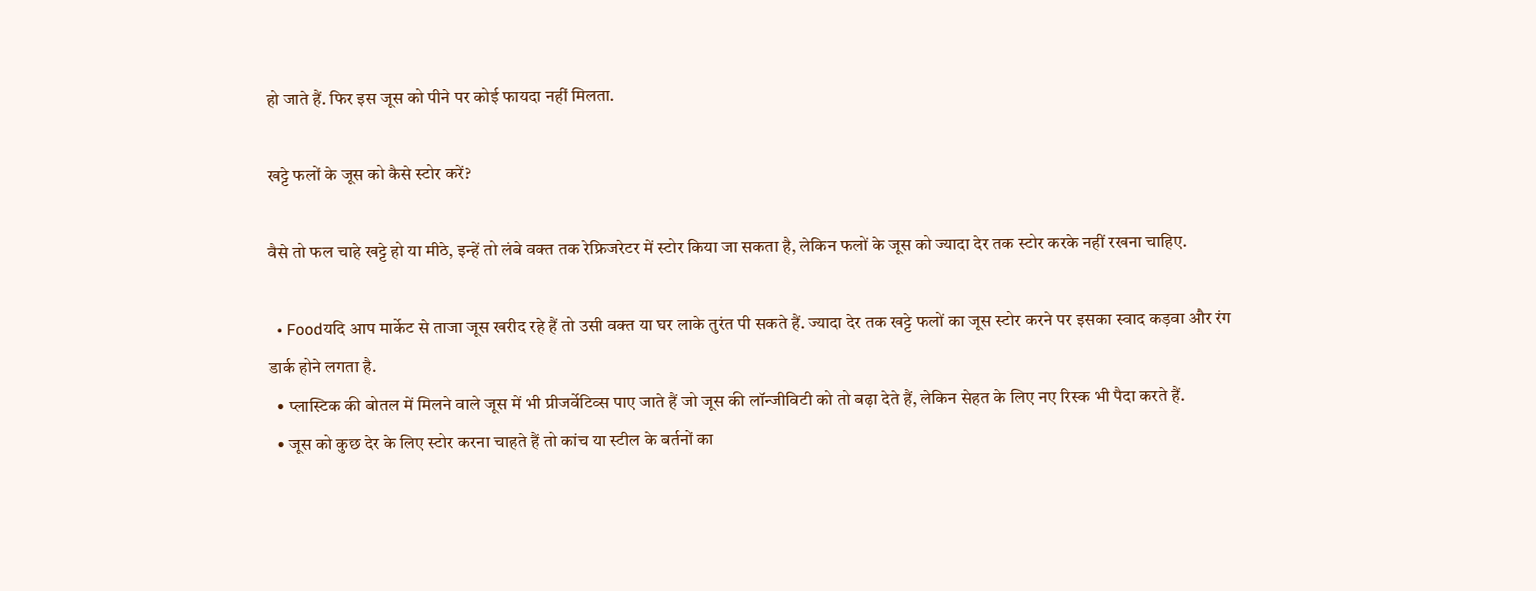हो जाते हैं. फिर इस जूस को पीने पर कोई फायदा नहीं मिलता.

खट्टे फलों के जूस को कैसे स्टोर करें?

वैसे तो फल चाहे खट्टे हो या मीठे, इन्हें तो लंबे वक्त तक रेफ्रिजरेटर में स्टोर किया जा सकता है, लेकिन फलों के जूस को ज्यादा देर तक स्टोर करके नहीं रखना चाहिए.

  • Foodयदि आप मार्केट से ताजा जूस खरीद रहे हैं तो उसी वक्त या घर लाके तुरंत पी सकते हैं. ज्यादा देर तक खट्टे फलों का जूस स्टोर करने पर इसका स्वाद कड़वा और रंग डार्क होने लगता है.
  • प्लास्टिक की बोतल में मिलने वाले जूस में भी प्रीजर्वेटिव्स पाए जाते हैं जो जूस की लॉन्जीविटी को तो बढ़ा देते हैं, लेकिन सेहत के लिए नए रिस्क भी पैदा करते हैं.
  • जूस को कुछ देर के लिए स्टोर करना चाहते हैं तो कांच या स्टील के बर्तनों का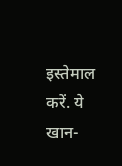इस्तेमाल करें. ये खान-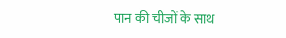पान की चीजों के साथ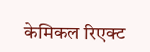केमिकल रिएक्ट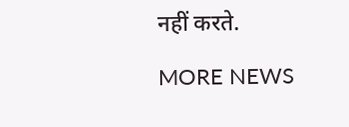नहीं करते.

MORE NEWS